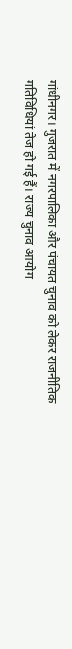गांधीनगर। गुजरात में नगरपालिका और पंचायत चुनाव को लेकर राजनीतिक गतिविधियां तेज हो गई हैं। राज्य चुनाव आयोग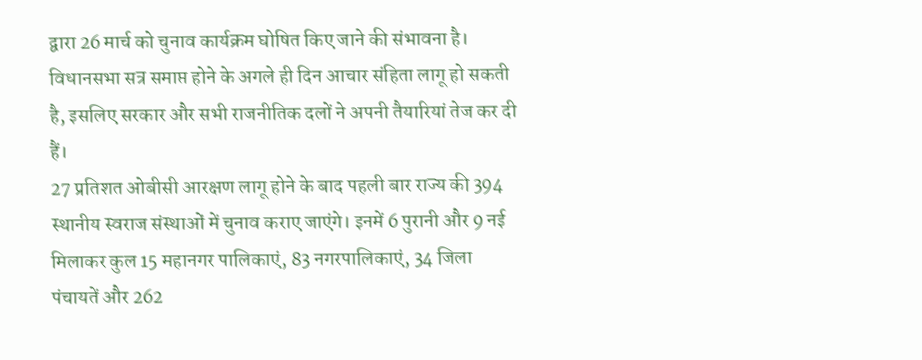द्वारा 26 मार्च को चुनाव कार्यक्रम घोषित किए जाने की संभावना है। विधानसभा सत्र समाप्त होने के अगले ही दिन आचार संहिता लागू हो सकती है, इसलिए सरकार और सभी राजनीतिक दलों ने अपनी तैयारियां तेज कर दी हैं।
27 प्रतिशत ओबीसी आरक्षण लागू होने के बाद पहली बार राज्य की 394 स्थानीय स्वराज संस्थाओं में चुनाव कराए जाएंगे। इनमें 6 पुरानी और 9 नई मिलाकर कुल 15 महानगर पालिकाएं, 83 नगरपालिकाएं, 34 जिला पंचायतें और 262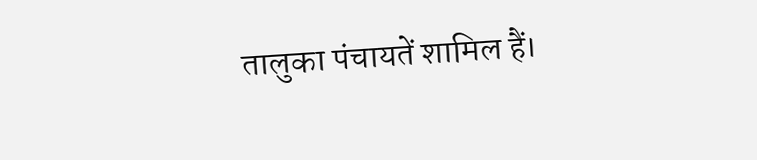तालुका पंचायतें शामिल हैं।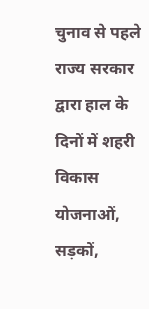चुनाव से पहले राज्य सरकार द्वारा हाल के दिनों में शहरी विकास योजनाओं, सड़कों,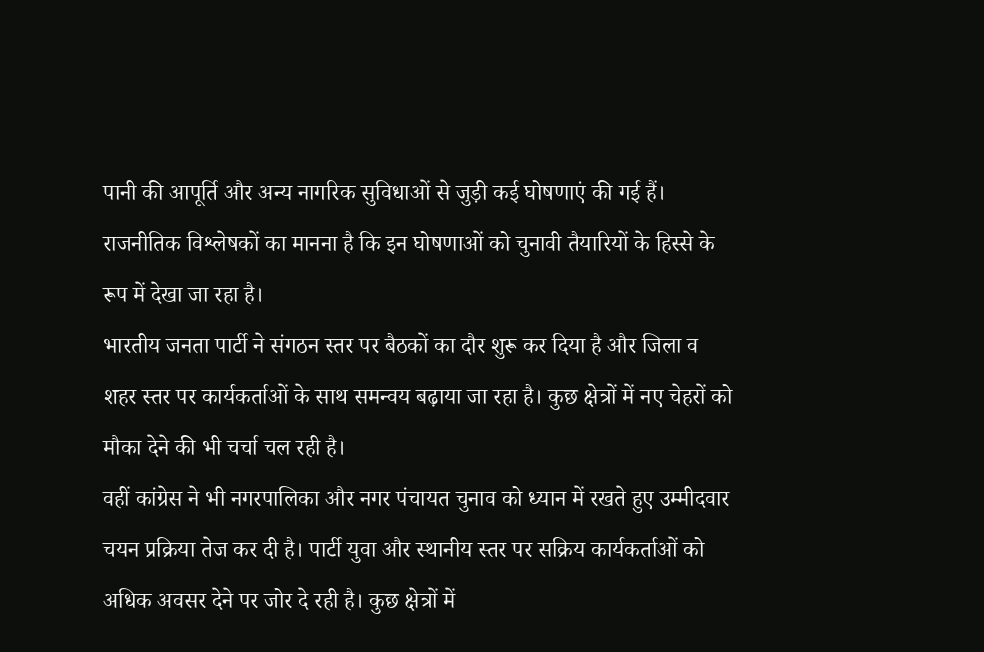पानी की आपूर्ति और अन्य नागरिक सुविधाओं से जुड़ी कई घोषणाएं की गई हैं। राजनीतिक विश्लेषकों का मानना है कि इन घोषणाओं को चुनावी तैयारियों के हिस्से के रूप में देखा जा रहा है।
भारतीय जनता पार्टी ने संगठन स्तर पर बैठकों का दौर शुरू कर दिया है और जिला व शहर स्तर पर कार्यकर्ताओं के साथ समन्वय बढ़ाया जा रहा है। कुछ क्षेत्रों में नए चेहरों को मौका देने की भी चर्चा चल रही है।
वहीं कांग्रेस ने भी नगरपालिका और नगर पंचायत चुनाव को ध्यान में रखते हुए उम्मीदवार चयन प्रक्रिया तेज कर दी है। पार्टी युवा और स्थानीय स्तर पर सक्रिय कार्यकर्ताओं को अधिक अवसर देने पर जोर दे रही है। कुछ क्षेत्रों में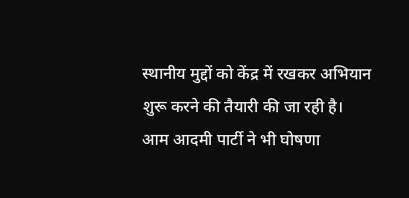स्थानीय मुद्दों को केंद्र में रखकर अभियान शुरू करने की तैयारी की जा रही है।
आम आदमी पार्टी ने भी घोषणा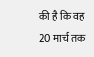की है कि वह 20 मार्च तक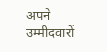अपने उम्मीदवारों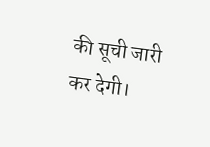की सूची जारी कर देगी।